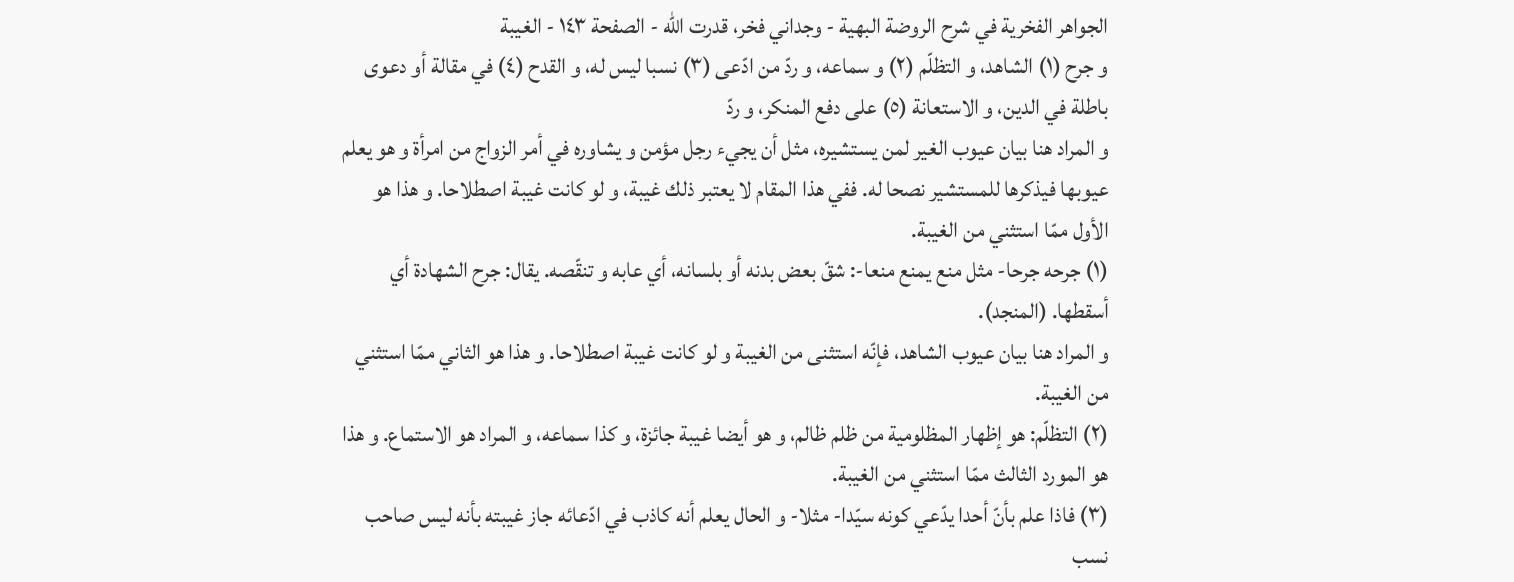الجواهر الفخرية في شرح الروضة البهية - وجداني فخر، قدرت الله - الصفحة ١٤٣ - الغيبة
و جرح (١) الشاهد، و التظلّم (٢) و سماعه، و ردّ من ادّعى (٣) نسبا ليس له، و القدح (٤) في مقالة أو دعوى باطلة في الدين، و الاستعانة (٥) على دفع المنكر، و ردّ
و المراد هنا بيان عيوب الغير لمن يستشيره، مثل أن يجيء رجل مؤمن و يشاوره في أمر الزواج من امرأة و هو يعلم عيوبها فيذكرها للمستشير نصحا له. ففي هذا المقام لا يعتبر ذلك غيبة، و لو كانت غيبة اصطلاحا. و هذا هو الأول ممّا استثني من الغيبة.
(١) جرحه جرحا- مثل منع يمنع منعا-: شقّ بعض بدنه أو بلسانه، أي عابه و تنقّصه. يقال: جرح الشهادة أي أسقطها. (المنجد).
و المراد هنا بيان عيوب الشاهد، فإنّه استثنى من الغيبة و لو كانت غيبة اصطلاحا. و هذا هو الثاني ممّا استثني من الغيبة.
(٢) التظلّم: هو إظهار المظلومية من ظلم ظالم، و هو أيضا غيبة جائزة، و كذا سماعه، و المراد هو الاستماع. و هذا هو المورد الثالث ممّا استثني من الغيبة.
(٣) فاذا علم بأنّ أحدا يدّعي كونه سيّدا- مثلا- و الحال يعلم أنه كاذب في ادّعائه جاز غيبته بأنه ليس صاحب نسب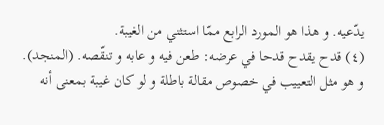يدّعيه. و هذا هو المورد الرابع ممّا استثني من الغيبة.
(٤) قدح يقدح قدحا في عرضه: طعن فيه و عابه و تنقّصه. (المنجد).
و هو مثل التعييب في خصوص مقالة باطلة و لو كان غيبة بمعنى أنه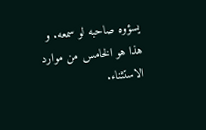يسؤوه صاحبه لو سمعه. و هذا هو الخامس من موارد الاستثناء.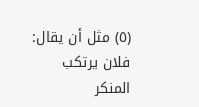(٥) مثل أن يقال: فلان يرتكب المنكر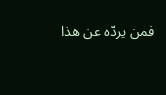فمن يردّه عن هذا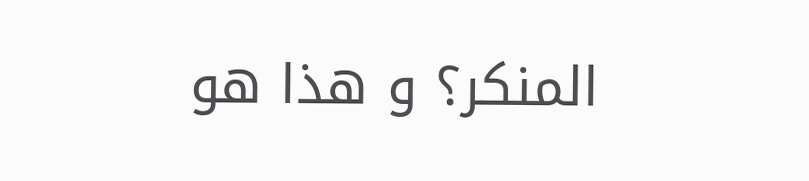المنكر؟ و هذا هو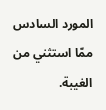المورد السادس ممّا استثني من الغيبة.